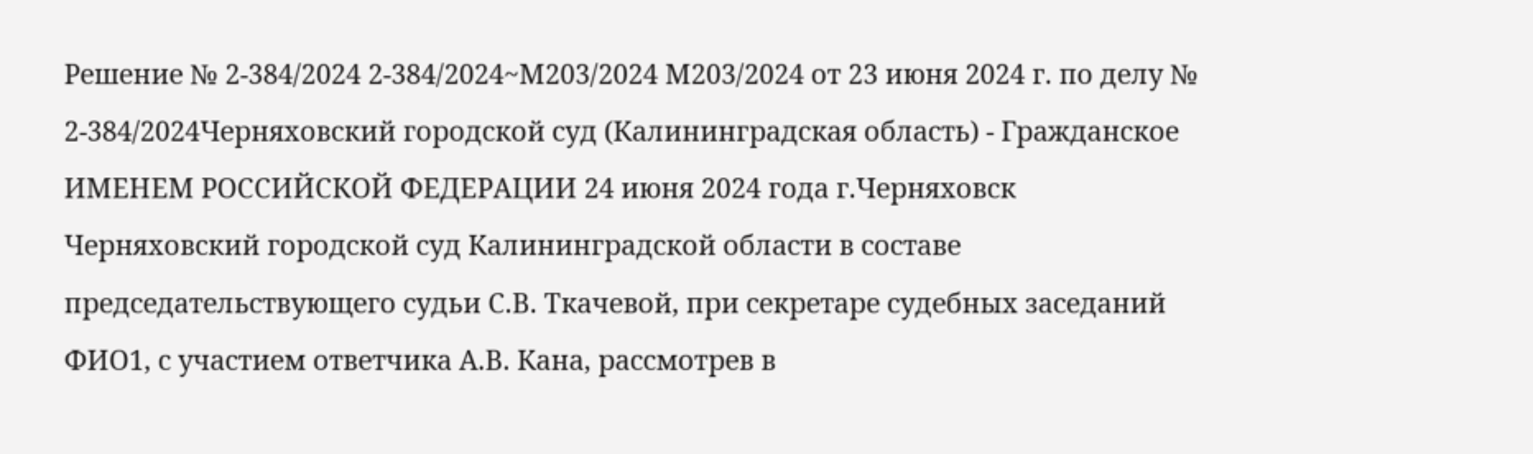Решение № 2-384/2024 2-384/2024~М203/2024 М203/2024 от 23 июня 2024 г. по делу № 2-384/2024Черняховский городской суд (Калининградская область) - Гражданское ИМЕНЕМ РОССИЙСКОЙ ФЕДЕРАЦИИ 24 июня 2024 года г.Черняховск Черняховский городской суд Калининградской области в составе председательствующего судьи С.В. Ткачевой, при секретаре судебных заседаний ФИО1, с участием ответчика А.В. Кана, рассмотрев в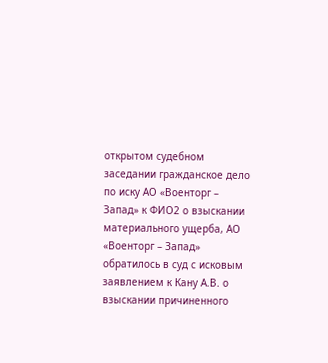открытом судебном заседании гражданское дело по иску АО «Военторг – Запад» к ФИО2 о взыскании материального ущерба, АО «Военторг – Запад» обратилось в суд с исковым заявлением к Кану А.В. о взыскании причиненного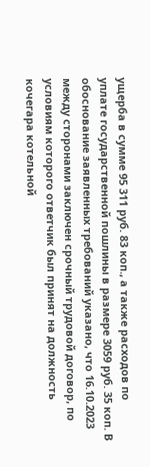ущерба в сумме 95 311 руб. 83 коп., а также расходов по уплате государственной пошлины в размере 3059 руб. 35 коп. В обоснование заявленных требований указано, что 16.10.2023 между сторонами заключен срочный трудовой договор, по условиям которого ответчик был принят на должность кочегара котельной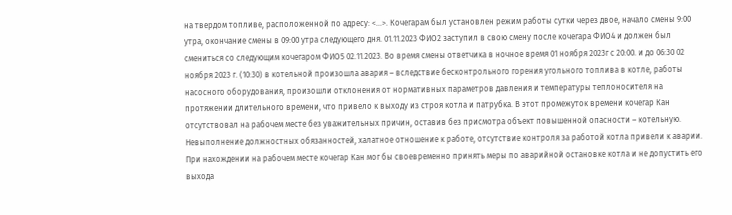на твердом топливе, расположенной по адресу: <...>. Кочегарам был установлен режим работы сутки через двое, начало смены 9:00 утра, окончание смены в 09:00 утра следующего дня. 01.11.2023 ФИО2 заступил в свою смену после кочегара ФИО4 и должен был смениться со следующим кочегаром ФИО5 02.11.2023. Во время смены ответчика в ночное время 01 ноября 2023г с 20:00. и до 06:30 02 ноября 2023 г. (10:30) в котельной произошла авария – вследствие бесконтрольного горения угольного топлива в котле, работы насосного оборудования, произошли отклонения от нормативных параметров давления и температуры теплоносителя на протяжении длительного времени, что привело к выходу из строя котла и патрубка. В этот промежуток времени кочегар Кан отсутствовал на рабочем месте без уважительных причин, оставив без присмотра объект повышенной опасности – котельную. Невыполнение должностных обязанностей, халатное отношение к работе, отсутствие контроля за работой котла привели к аварии. При нахождении на рабочем месте кочегар Кан мог бы своевременно принять меры по аварийной остановке котла и не допустить его выхода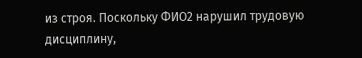из строя. Поскольку ФИО2 нарушил трудовую дисциплину,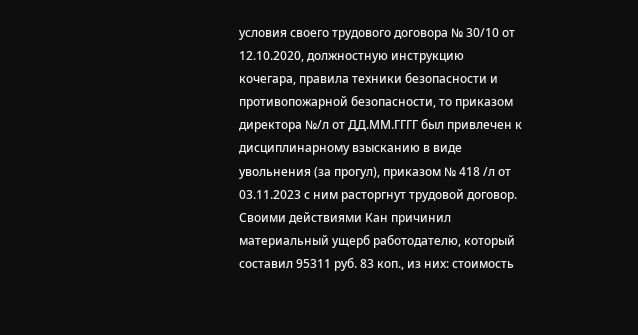условия своего трудового договора № 30/10 от 12.10.2020, должностную инструкцию кочегара, правила техники безопасности и противопожарной безопасности, то приказом директора №/л от ДД.ММ.ГГГГ был привлечен к дисциплинарному взысканию в виде увольнения (за прогул), приказом № 418 /л от 03.11.2023 с ним расторгнут трудовой договор. Своими действиями Кан причинил материальный ущерб работодателю, который составил 95311 руб. 83 коп., из них: стоимость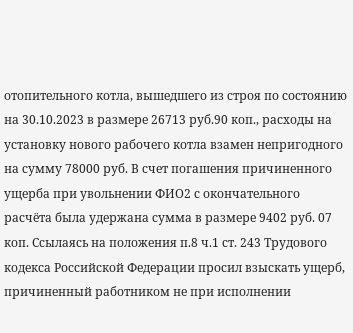отопительного котла, вышедшего из строя по состоянию на 30.10.2023 в размере 26713 руб.90 коп., расходы на установку нового рабочего котла взамен непригодного на сумму 78000 руб. В счет погашения причиненного ущерба при увольнении ФИО2 с окончательного расчёта была удержана сумма в размере 9402 руб. 07 коп. Ссылаясь на положения п.8 ч.1 ст. 243 Трудового кодекса Российской Федерации просил взыскать ущерб, причиненный работником не при исполнении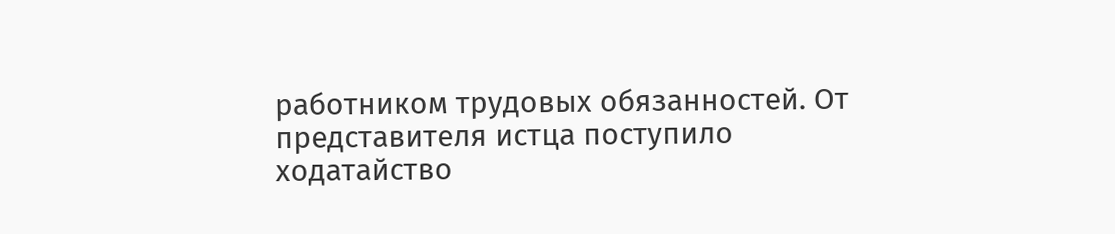работником трудовых обязанностей. От представителя истца поступило ходатайство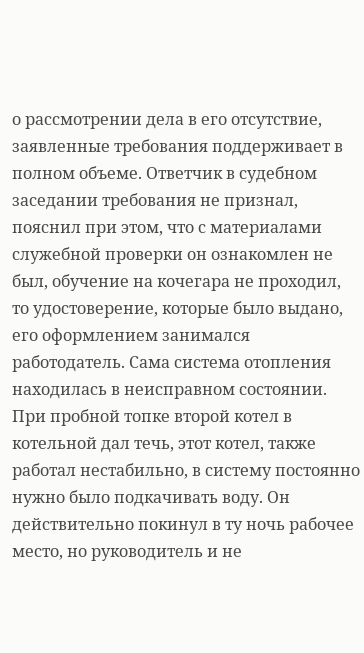о рассмотрении дела в его отсутствие, заявленные требования поддерживает в полном объеме. Ответчик в судебном заседании требования не признал, пояснил при этом, что с материалами служебной проверки он ознакомлен не был, обучение на кочегара не проходил, то удостоверение, которые было выдано, его оформлением занимался работодатель. Сама система отопления находилась в неисправном состоянии. При пробной топке второй котел в котельной дал течь, этот котел, также работал нестабильно, в систему постоянно нужно было подкачивать воду. Он действительно покинул в ту ночь рабочее место, но руководитель и не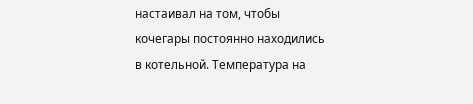настаивал на том, чтобы кочегары постоянно находились в котельной. Температура на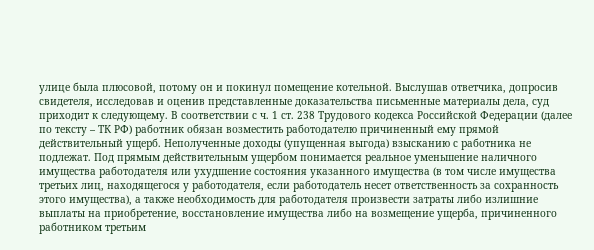улице была плюсовой, потому он и покинул помещение котельной. Выслушав ответчика, допросив свидетеля, исследовав и оценив представленные доказательства письменные материалы дела, суд приходит к следующему. В соответствии с ч. 1 ст. 238 Трудового кодекса Российской Федерации (далее по тексту – ТК РФ) работник обязан возместить работодателю причиненный ему прямой действительный ущерб. Неполученные доходы (упущенная выгода) взысканию с работника не подлежат. Под прямым действительным ущербом понимается реальное уменьшение наличного имущества работодателя или ухудшение состояния указанного имущества (в том числе имущества третьих лиц, находящегося у работодателя, если работодатель несет ответственность за сохранность этого имущества), а также необходимость для работодателя произвести затраты либо излишние выплаты на приобретение, восстановление имущества либо на возмещение ущерба, причиненного работником третьим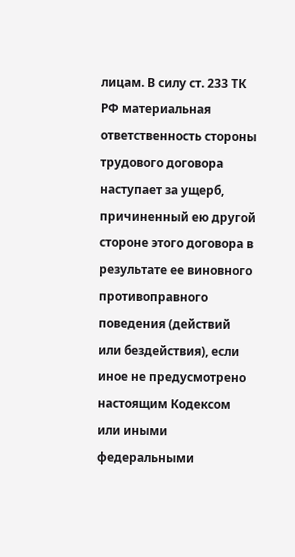лицам. В силу ст. 233 ТК РФ материальная ответственность стороны трудового договора наступает за ущерб, причиненный ею другой стороне этого договора в результате ее виновного противоправного поведения (действий или бездействия), если иное не предусмотрено настоящим Кодексом или иными федеральными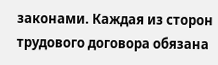законами. Каждая из сторон трудового договора обязана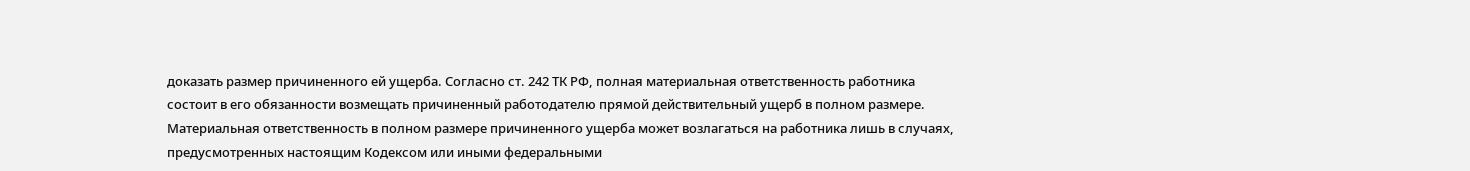доказать размер причиненного ей ущерба. Согласно ст. 242 ТК РФ, полная материальная ответственность работника состоит в его обязанности возмещать причиненный работодателю прямой действительный ущерб в полном размере. Материальная ответственность в полном размере причиненного ущерба может возлагаться на работника лишь в случаях, предусмотренных настоящим Кодексом или иными федеральными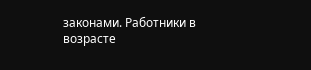законами. Работники в возрасте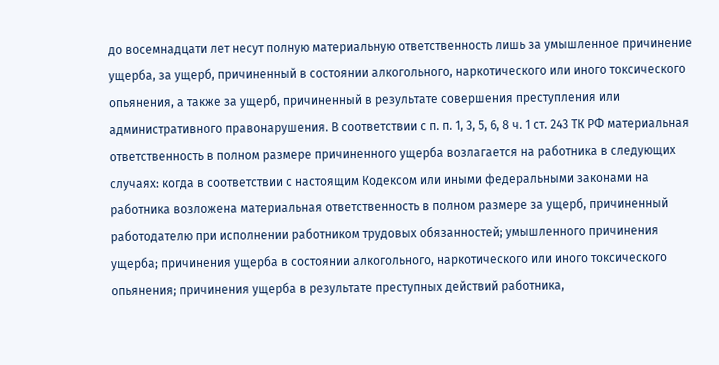до восемнадцати лет несут полную материальную ответственность лишь за умышленное причинение ущерба, за ущерб, причиненный в состоянии алкогольного, наркотического или иного токсического опьянения, а также за ущерб, причиненный в результате совершения преступления или административного правонарушения. В соответствии с п. п. 1, 3, 5, 6, 8 ч. 1 ст. 243 ТК РФ материальная ответственность в полном размере причиненного ущерба возлагается на работника в следующих случаях: когда в соответствии с настоящим Кодексом или иными федеральными законами на работника возложена материальная ответственность в полном размере за ущерб, причиненный работодателю при исполнении работником трудовых обязанностей; умышленного причинения ущерба; причинения ущерба в состоянии алкогольного, наркотического или иного токсического опьянения; причинения ущерба в результате преступных действий работника,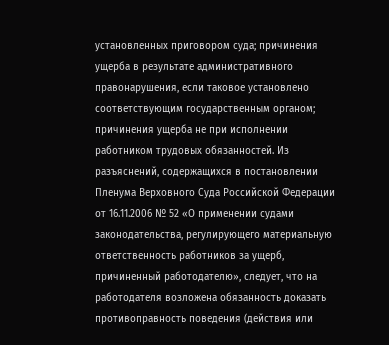установленных приговором суда; причинения ущерба в результате административного правонарушения, если таковое установлено соответствующим государственным органом; причинения ущерба не при исполнении работником трудовых обязанностей. Из разъяснений, содержащихся в постановлении Пленума Верховного Суда Российской Федерации от 16.11.2006 № 52 «О применении судами законодательства, регулирующего материальную ответственность работников за ущерб, причиненный работодателю», следует, что на работодателя возложена обязанность доказать противоправность поведения (действия или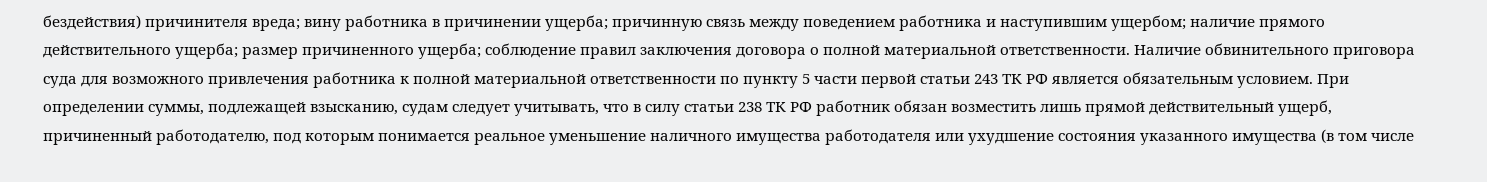бездействия) причинителя вреда; вину работника в причинении ущерба; причинную связь между поведением работника и наступившим ущербом; наличие прямого действительного ущерба; размер причиненного ущерба; соблюдение правил заключения договора о полной материальной ответственности. Наличие обвинительного приговора суда для возможного привлечения работника к полной материальной ответственности по пункту 5 части первой статьи 243 ТК РФ является обязательным условием. При определении суммы, подлежащей взысканию, судам следует учитывать, что в силу статьи 238 ТК РФ работник обязан возместить лишь прямой действительный ущерб, причиненный работодателю, под которым понимается реальное уменьшение наличного имущества работодателя или ухудшение состояния указанного имущества (в том числе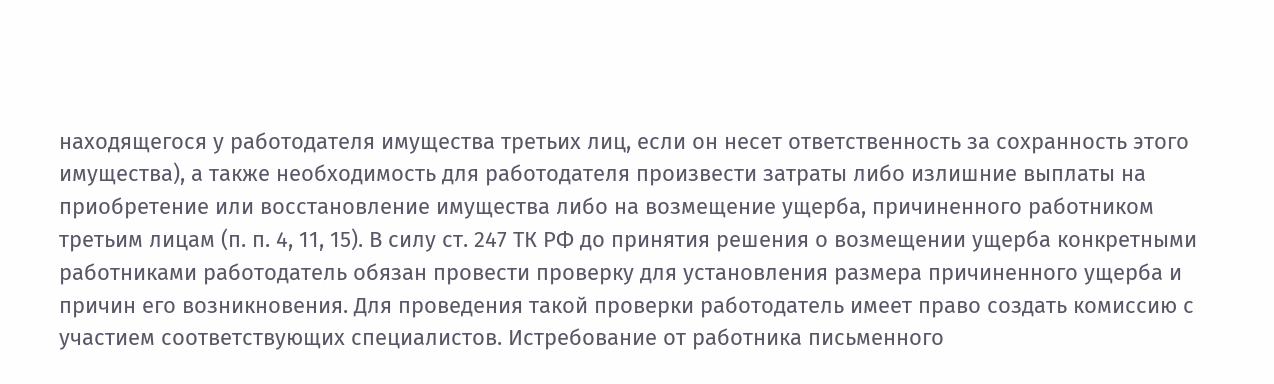находящегося у работодателя имущества третьих лиц, если он несет ответственность за сохранность этого имущества), а также необходимость для работодателя произвести затраты либо излишние выплаты на приобретение или восстановление имущества либо на возмещение ущерба, причиненного работником третьим лицам (п. п. 4, 11, 15). В силу ст. 247 ТК РФ до принятия решения о возмещении ущерба конкретными работниками работодатель обязан провести проверку для установления размера причиненного ущерба и причин его возникновения. Для проведения такой проверки работодатель имеет право создать комиссию с участием соответствующих специалистов. Истребование от работника письменного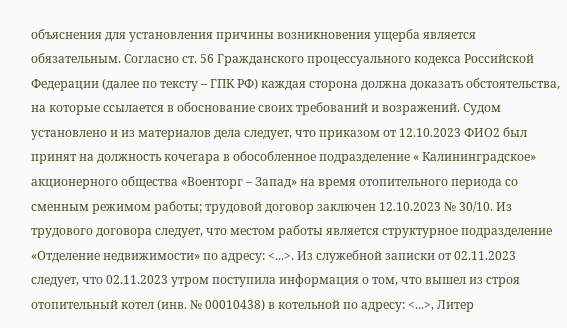объяснения для установления причины возникновения ущерба является обязательным. Согласно ст. 56 Гражданского процессуального кодекса Российской Федерации (далее по тексту – ГПК РФ) каждая сторона должна доказать обстоятельства, на которые ссылается в обоснование своих требований и возражений. Судом установлено и из материалов дела следует, что приказом от 12.10.2023 ФИО2 был принят на должность кочегара в обособленное подразделение « Калининградское» акционерного общества «Военторг – Запад» на время отопительного периода со сменным режимом работы; трудовой договор заключен 12.10.2023 № 30/10. Из трудового договора следует, что местом работы является структурное подразделение «Отделение недвижимости» по адресу: <...>. Из служебной записки от 02.11.2023 следует, что 02.11.2023 утром поступила информация о том, что вышел из строя отопительный котел (инв. № 00010438) в котельной по адресу: <...>, Литер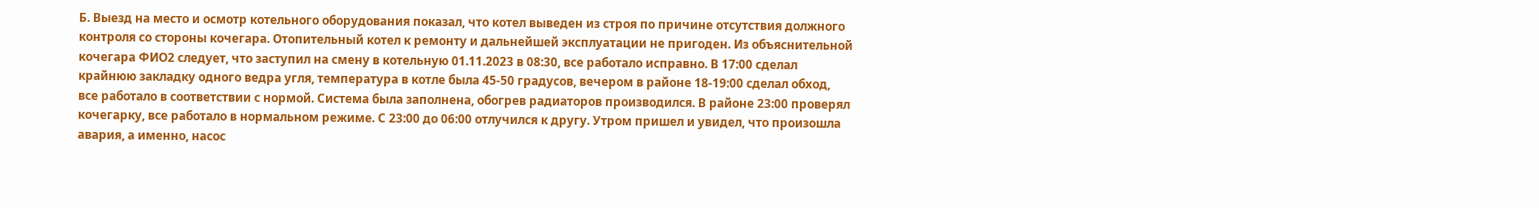Б. Выезд на место и осмотр котельного оборудования показал, что котел выведен из строя по причине отсутствия должного контроля со стороны кочегара. Отопительный котел к ремонту и дальнейшей эксплуатации не пригоден. Из объяснительной кочегара ФИО2 следует, что заступил на смену в котельную 01.11.2023 в 08:30, все работало исправно. В 17:00 сделал крайнюю закладку одного ведра угля, температура в котле была 45-50 градусов, вечером в районе 18-19:00 сделал обход, все работало в соответствии с нормой. Система была заполнена, обогрев радиаторов производился. В районе 23:00 проверял кочегарку, все работало в нормальном режиме. С 23:00 до 06:00 отлучился к другу. Утром пришел и увидел, что произошла авария, а именно, насос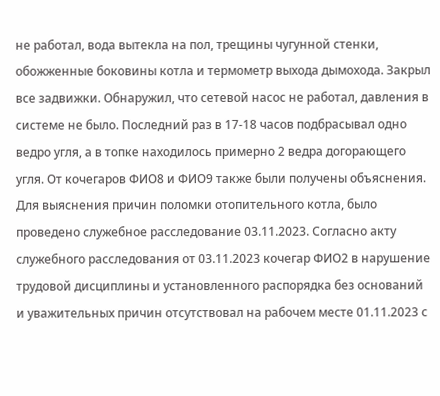не работал, вода вытекла на пол, трещины чугунной стенки, обожженные боковины котла и термометр выхода дымохода. Закрыл все задвижки. Обнаружил, что сетевой насос не работал, давления в системе не было. Последний раз в 17-18 часов подбрасывал одно ведро угля, а в топке находилось примерно 2 ведра догорающего угля. От кочегаров ФИО8 и ФИО9 также были получены объяснения. Для выяснения причин поломки отопительного котла, было проведено служебное расследование 03.11.2023. Согласно акту служебного расследования от 03.11.2023 кочегар ФИО2 в нарушение трудовой дисциплины и установленного распорядка без оснований и уважительных причин отсутствовал на рабочем месте 01.11.2023 с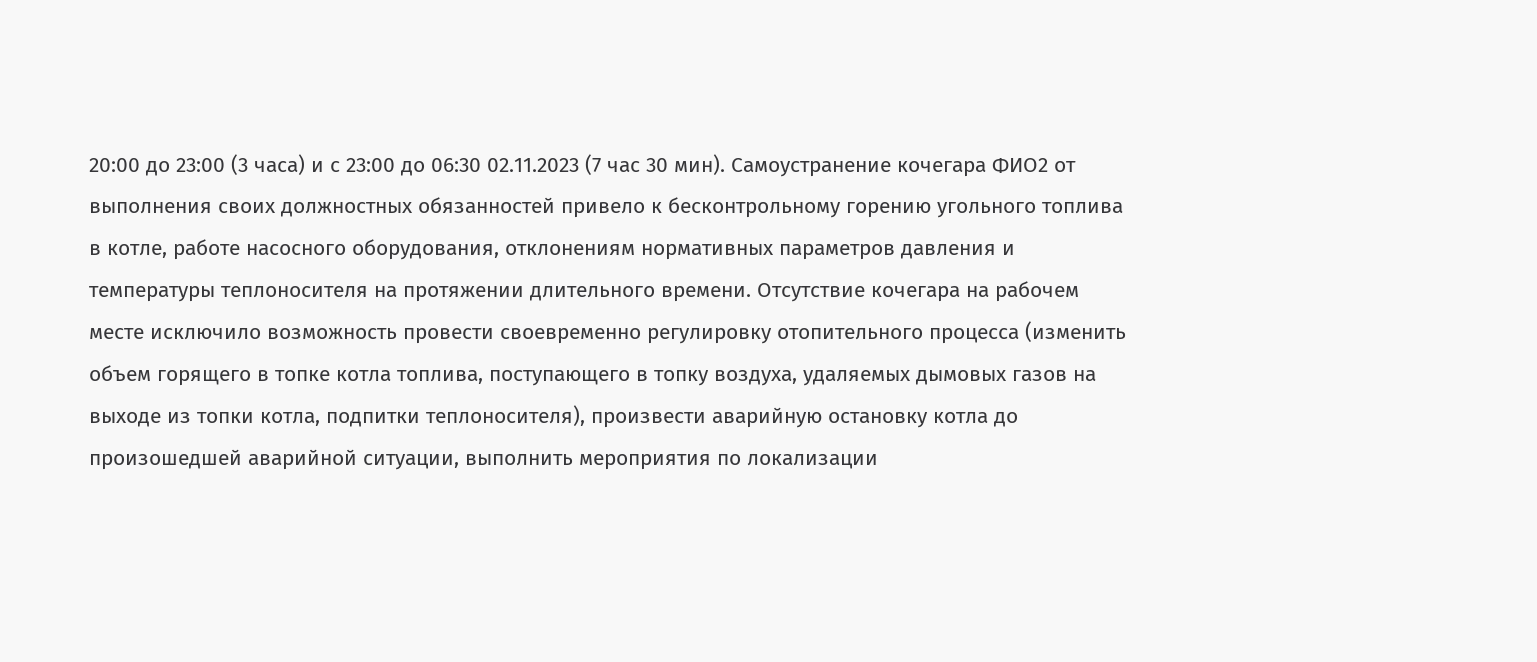20:00 до 23:00 (3 часа) и с 23:00 до 06:30 02.11.2023 (7 час 30 мин). Самоустранение кочегара ФИО2 от выполнения своих должностных обязанностей привело к бесконтрольному горению угольного топлива в котле, работе насосного оборудования, отклонениям нормативных параметров давления и температуры теплоносителя на протяжении длительного времени. Отсутствие кочегара на рабочем месте исключило возможность провести своевременно регулировку отопительного процесса (изменить объем горящего в топке котла топлива, поступающего в топку воздуха, удаляемых дымовых газов на выходе из топки котла, подпитки теплоносителя), произвести аварийную остановку котла до произошедшей аварийной ситуации, выполнить мероприятия по локализации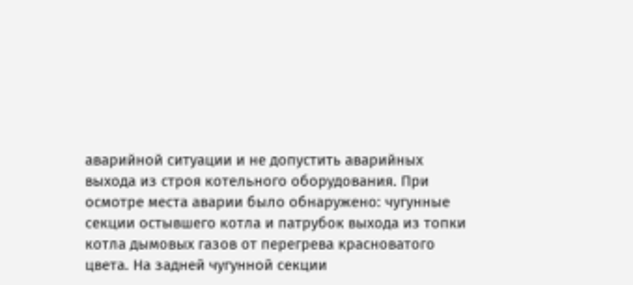аварийной ситуации и не допустить аварийных выхода из строя котельного оборудования. При осмотре места аварии было обнаружено: чугунные секции остывшего котла и патрубок выхода из топки котла дымовых газов от перегрева красноватого цвета. На задней чугунной секции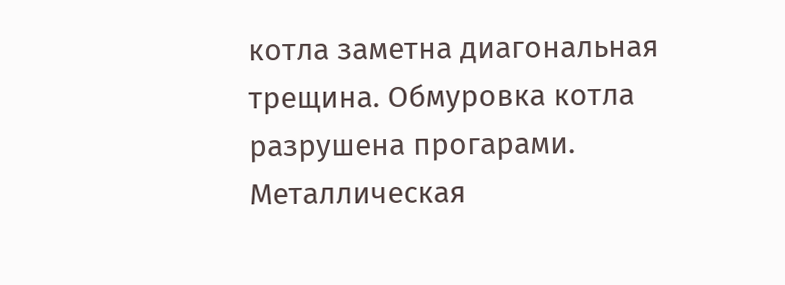котла заметна диагональная трещина. Обмуровка котла разрушена прогарами. Металлическая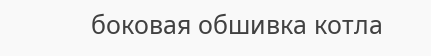боковая обшивка котла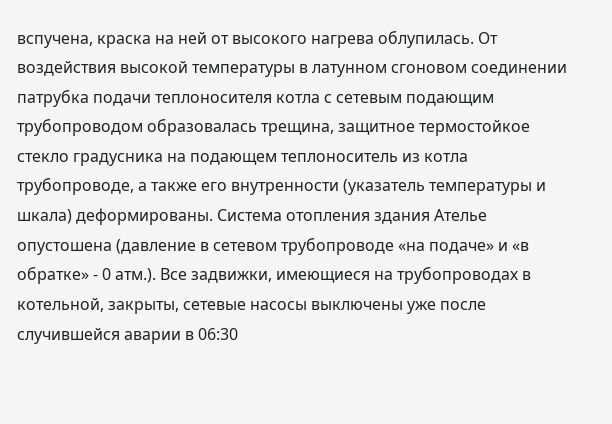вспучена, краска на ней от высокого нагрева облупилась. От воздействия высокой температуры в латунном сгоновом соединении патрубка подачи теплоносителя котла с сетевым подающим трубопроводом образовалась трещина, защитное термостойкое стекло градусника на подающем теплоноситель из котла трубопроводе, а также его внутренности (указатель температуры и шкала) деформированы. Система отопления здания Ателье опустошена (давление в сетевом трубопроводе «на подаче» и «в обратке» - 0 атм.). Все задвижки, имеющиеся на трубопроводах в котельной, закрыты, сетевые насосы выключены уже после случившейся аварии в 06:30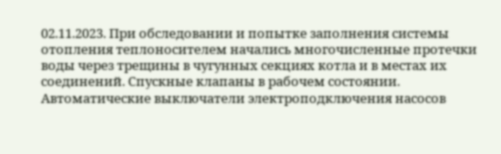02.11.2023. При обследовании и попытке заполнения системы отопления теплоносителем начались многочисленные протечки воды через трещины в чугунных секциях котла и в местах их соединений. Спускные клапаны в рабочем состоянии. Автоматические выключатели электроподключения насосов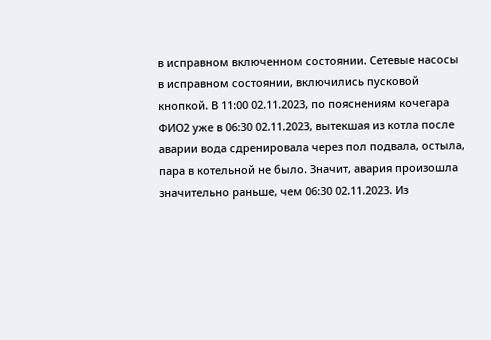в исправном включенном состоянии. Сетевые насосы в исправном состоянии, включились пусковой кнопкой. В 11:00 02.11.2023, по пояснениям кочегара ФИО2 уже в 06:30 02.11.2023, вытекшая из котла после аварии вода сдренировала через пол подвала, остыла, пара в котельной не было. Значит, авария произошла значительно раньше, чем 06:30 02.11.2023. Из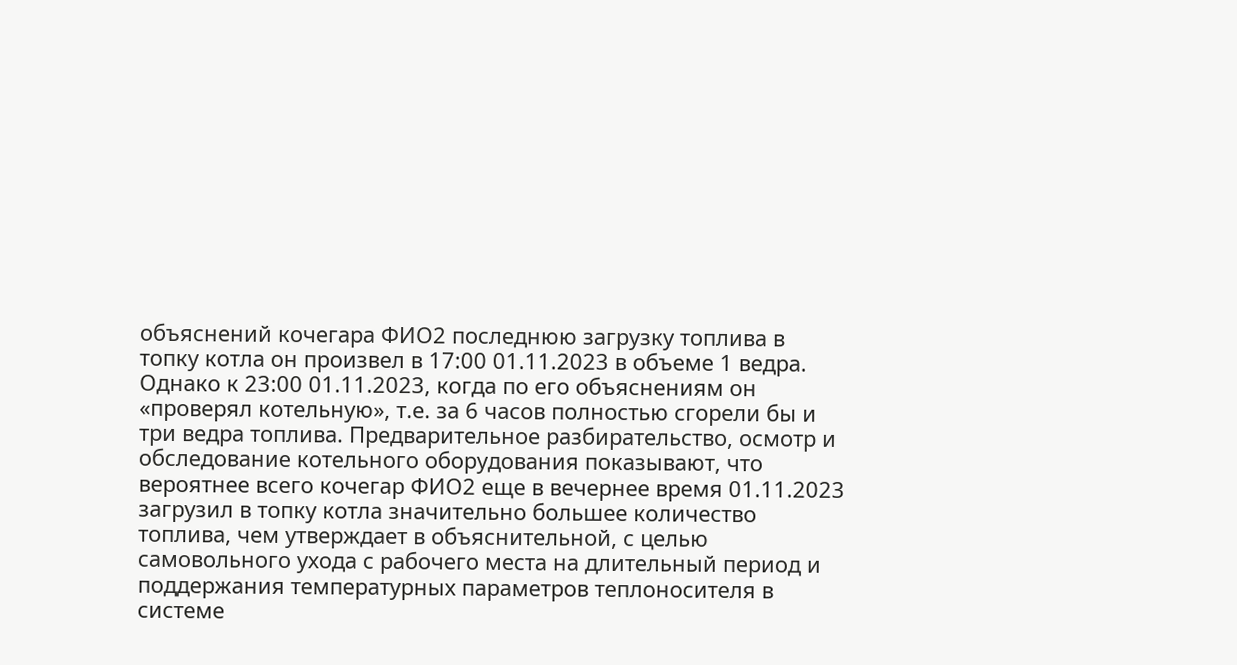объяснений кочегара ФИО2 последнюю загрузку топлива в топку котла он произвел в 17:00 01.11.2023 в объеме 1 ведра. Однако к 23:00 01.11.2023, когда по его объяснениям он «проверял котельную», т.е. за 6 часов полностью сгорели бы и три ведра топлива. Предварительное разбирательство, осмотр и обследование котельного оборудования показывают, что вероятнее всего кочегар ФИО2 еще в вечернее время 01.11.2023 загрузил в топку котла значительно большее количество топлива, чем утверждает в объяснительной, с целью самовольного ухода с рабочего места на длительный период и поддержания температурных параметров теплоносителя в системе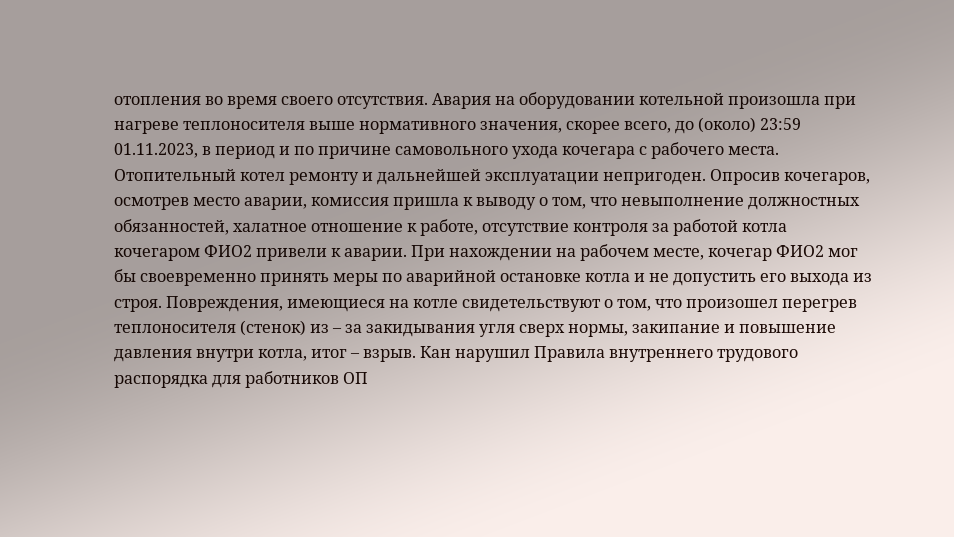отопления во время своего отсутствия. Авария на оборудовании котельной произошла при нагреве теплоносителя выше нормативного значения, скорее всего, до (около) 23:59 01.11.2023, в период и по причине самовольного ухода кочегара с рабочего места. Отопительный котел ремонту и дальнейшей эксплуатации непригоден. Опросив кочегаров, осмотрев место аварии, комиссия пришла к выводу о том, что невыполнение должностных обязанностей, халатное отношение к работе, отсутствие контроля за работой котла кочегаром ФИО2 привели к аварии. При нахождении на рабочем месте, кочегар ФИО2 мог бы своевременно принять меры по аварийной остановке котла и не допустить его выхода из строя. Повреждения, имеющиеся на котле свидетельствуют о том, что произошел перегрев теплоносителя (стенок) из – за закидывания угля сверх нормы, закипание и повышение давления внутри котла, итог – взрыв. Кан нарушил Правила внутреннего трудового распорядка для работников ОП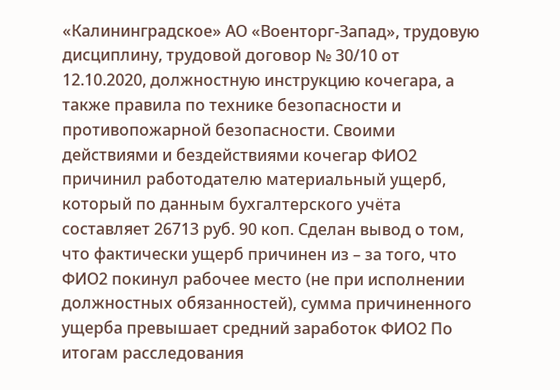«Калининградское» АО «Военторг-Запад», трудовую дисциплину, трудовой договор № 30/10 от 12.10.2020, должностную инструкцию кочегара, а также правила по технике безопасности и противопожарной безопасности. Своими действиями и бездействиями кочегар ФИО2 причинил работодателю материальный ущерб, который по данным бухгалтерского учёта составляет 26713 руб. 90 коп. Сделан вывод о том, что фактически ущерб причинен из – за того, что ФИО2 покинул рабочее место (не при исполнении должностных обязанностей), сумма причиненного ущерба превышает средний заработок ФИО2 По итогам расследования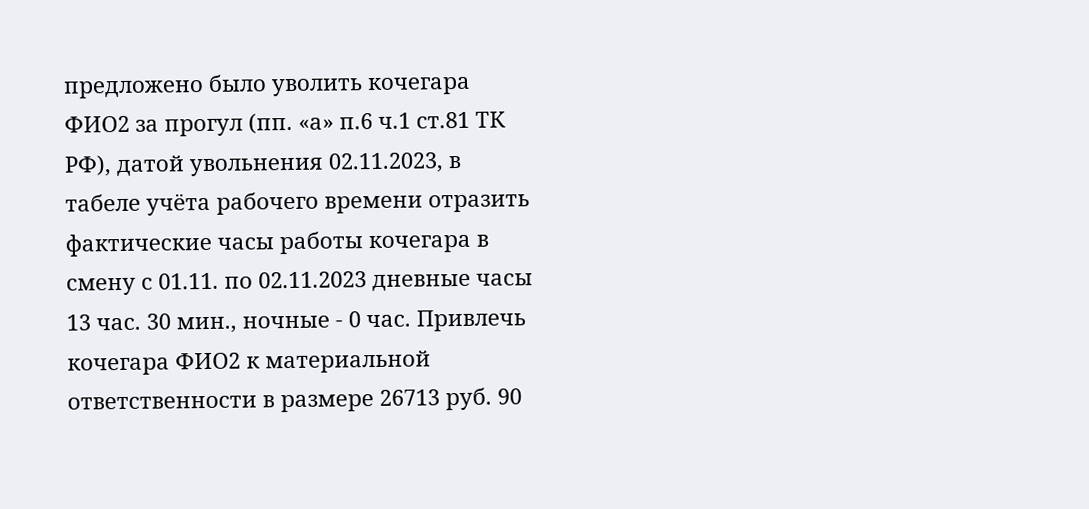предложено было уволить кочегара ФИО2 за прогул (пп. «а» п.6 ч.1 ст.81 ТК РФ), датой увольнения 02.11.2023, в табеле учёта рабочего времени отразить фактические часы работы кочегара в смену с 01.11. по 02.11.2023 дневные часы 13 час. 30 мин., ночные - 0 час. Привлечь кочегара ФИО2 к материальной ответственности в размере 26713 руб. 90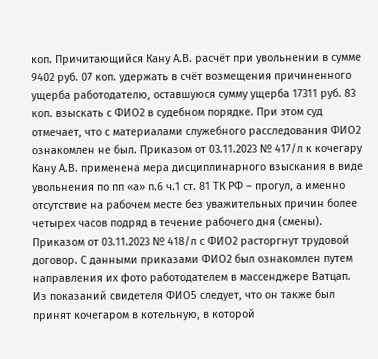коп. Причитающийся Кану А.В. расчёт при увольнении в сумме 9402 руб. 07 коп. удержать в счёт возмещения причиненного ущерба работодателю, оставшуюся сумму ущерба 17311 руб. 83 коп. взыскать с ФИО2 в судебном порядке. При этом суд отмечает, что с материалами служебного расследования ФИО2 ознакомлен не был. Приказом от 03.11.2023 № 417/л к кочегару Кану А.В. применена мера дисциплинарного взыскания в виде увольнения по пп «а» п.6 ч.1 ст. 81 ТК РФ – прогул, а именно отсутствие на рабочем месте без уважительных причин более четырех часов подряд в течение рабочего дня (смены). Приказом от 03.11.2023 № 418/л с ФИО2 расторгнут трудовой договор. С данными приказами ФИО2 был ознакомлен путем направления их фото работодателем в массенджере Ватцап. Из показаний свидетеля ФИО5 следует, что он также был принят кочегаром в котельную, в которой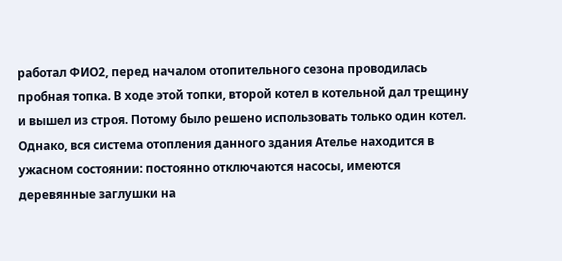работал ФИО2, перед началом отопительного сезона проводилась пробная топка. В ходе этой топки, второй котел в котельной дал трещину и вышел из строя. Потому было решено использовать только один котел. Однако, вся система отопления данного здания Ателье находится в ужасном состоянии: постоянно отключаются насосы, имеются деревянные заглушки на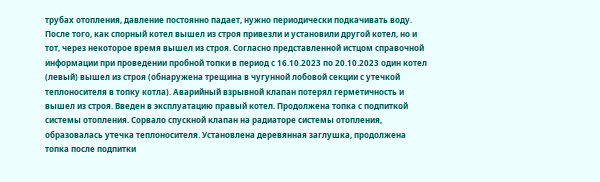трубах отопления, давление постоянно падает, нужно периодически подкачивать воду. После того, как спорный котел вышел из строя привезли и установили другой котел, но и тот, через некоторое время вышел из строя. Согласно представленной истцом справочной информации при проведении пробной топки в период с 16.10.2023 по 20.10.2023 один котел (левый) вышел из строя (обнаружена трещина в чугунной лобовой секции с утечкой теплоносителя в топку котла). Аварийный взрывной клапан потерял герметичность и вышел из строя. Введен в эксплуатацию правый котел. Продолжена топка с подпиткой системы отопления. Сорвало спускной клапан на радиаторе системы отопления, образовалась утечка теплоносителя. Установлена деревянная заглушка, продолжена топка после подпитки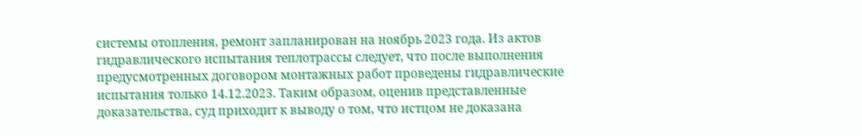системы отопления, ремонт запланирован на ноябрь 2023 года. Из актов гидравлического испытания теплотрассы следует, что после выполнения предусмотренных договором монтажных работ проведены гидравлические испытания только 14.12.2023. Таким образом, оценив представленные доказательства, суд приходит к выводу о том, что истцом не доказана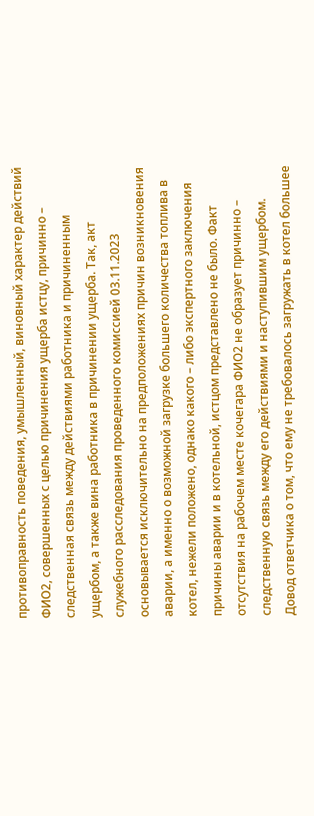противоправность поведения, умышленный, виновный характер действий ФИО2, совершенных с целью причинения ущерба истцу, причинно – следственная связь между действиями работника и причиненным ущербом, а также вина работника в причинении ущерба. Так, акт служебного расследования проведенного комиссией 03.11.2023 основывается исключительно на предположениях причин возникновения аварии, а именно о возможной загрузке большего количества топлива в котел, нежели положено, однако какого – либо экспертного заключения причины аварии и в котельной, истцом представлено не было. Факт отсутствия на рабочем месте кочегара ФИО2 не образует причинно – следственную связь между его действиями и наступившим ущербом. Довод ответчика о том, что ему не требовалось загружать в котел большее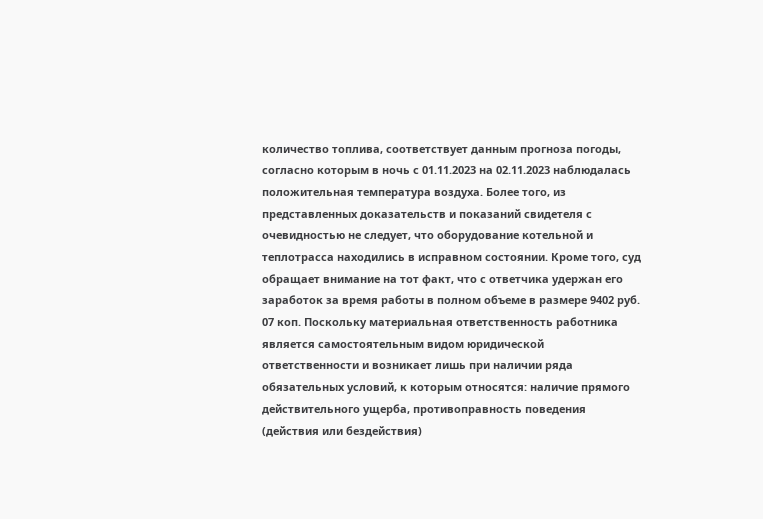количество топлива, соответствует данным прогноза погоды, согласно которым в ночь с 01.11.2023 на 02.11.2023 наблюдалась положительная температура воздуха. Более того, из представленных доказательств и показаний свидетеля с очевидностью не следует, что оборудование котельной и теплотрасса находились в исправном состоянии. Кроме того, суд обращает внимание на тот факт, что с ответчика удержан его заработок за время работы в полном объеме в размере 9402 руб. 07 коп. Поскольку материальная ответственность работника является самостоятельным видом юридической ответственности и возникает лишь при наличии ряда обязательных условий, к которым относятся: наличие прямого действительного ущерба, противоправность поведения (действия или бездействия)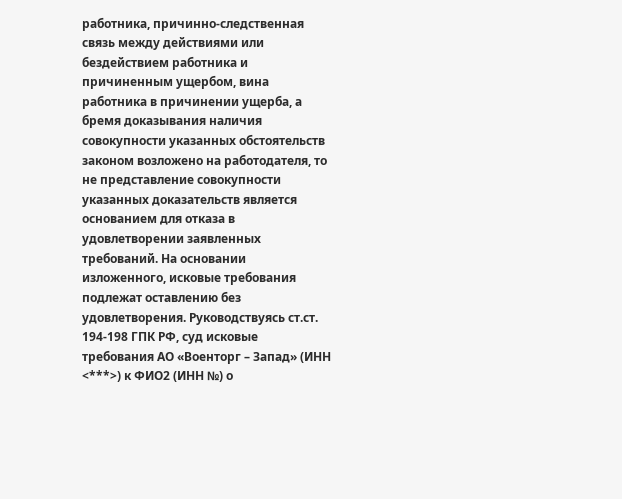работника, причинно-следственная связь между действиями или бездействием работника и причиненным ущербом, вина работника в причинении ущерба, а бремя доказывания наличия совокупности указанных обстоятельств законом возложено на работодателя, то не представление совокупности указанных доказательств является основанием для отказа в удовлетворении заявленных требований. На основании изложенного, исковые требования подлежат оставлению без удовлетворения. Руководствуясь ст.ст. 194-198 ГПК РФ, суд исковые требования АО «Военторг – Запад» (ИНН <***>) к ФИО2 (ИНН №) о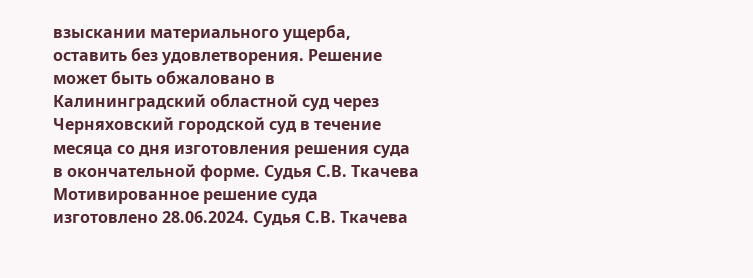взыскании материального ущерба, оставить без удовлетворения. Решение может быть обжаловано в Калининградский областной суд через Черняховский городской суд в течение месяца со дня изготовления решения суда в окончательной форме. Судья С.В. Ткачева Мотивированное решение суда изготовлено 28.06.2024. Судья С.В. Ткачева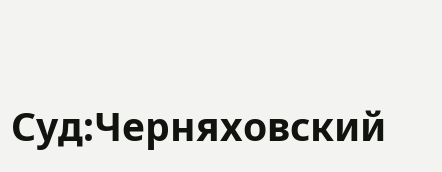Суд:Черняховский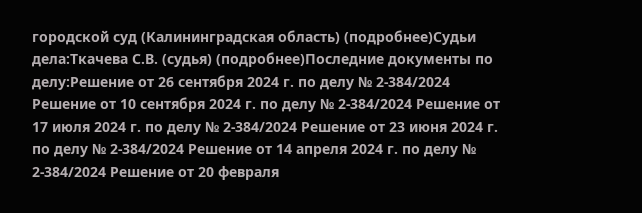городской суд (Калининградская область) (подробнее)Судьи дела:Ткачева С.В. (судья) (подробнее)Последние документы по делу:Решение от 26 сентября 2024 г. по делу № 2-384/2024 Решение от 10 сентября 2024 г. по делу № 2-384/2024 Решение от 17 июля 2024 г. по делу № 2-384/2024 Решение от 23 июня 2024 г. по делу № 2-384/2024 Решение от 14 апреля 2024 г. по делу № 2-384/2024 Решение от 20 февраля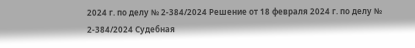2024 г. по делу № 2-384/2024 Решение от 18 февраля 2024 г. по делу № 2-384/2024 Судебная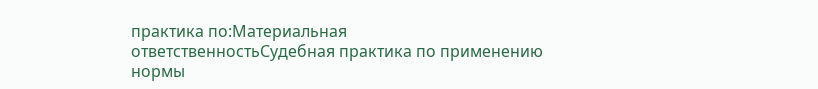практика по:Материальная ответственностьСудебная практика по применению нормы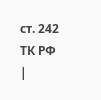ст. 242 ТК РФ |